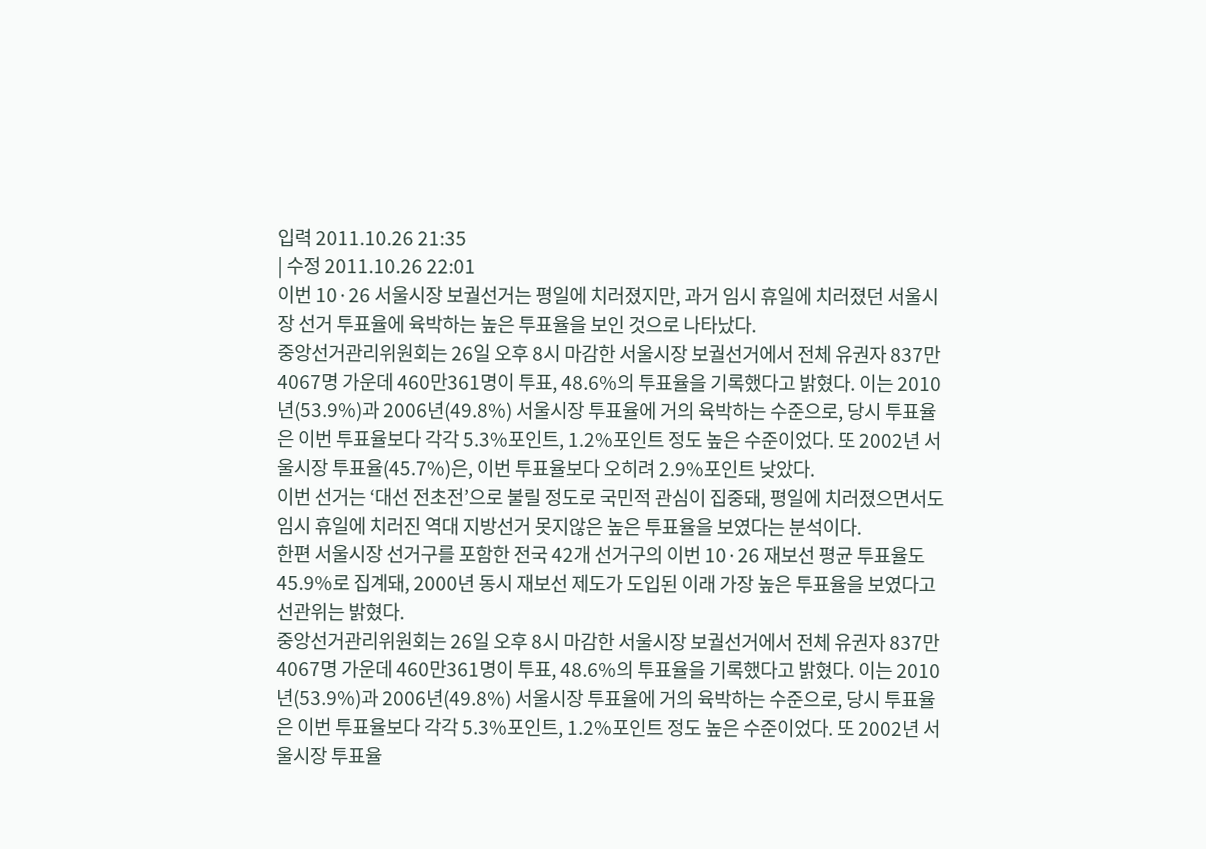입력 2011.10.26 21:35
| 수정 2011.10.26 22:01
이번 10·26 서울시장 보궐선거는 평일에 치러졌지만, 과거 임시 휴일에 치러졌던 서울시장 선거 투표율에 육박하는 높은 투표율을 보인 것으로 나타났다.
중앙선거관리위원회는 26일 오후 8시 마감한 서울시장 보궐선거에서 전체 유권자 837만4067명 가운데 460만361명이 투표, 48.6%의 투표율을 기록했다고 밝혔다. 이는 2010년(53.9%)과 2006년(49.8%) 서울시장 투표율에 거의 육박하는 수준으로, 당시 투표율은 이번 투표율보다 각각 5.3%포인트, 1.2%포인트 정도 높은 수준이었다. 또 2002년 서울시장 투표율(45.7%)은, 이번 투표율보다 오히려 2.9%포인트 낮았다.
이번 선거는 ‘대선 전초전’으로 불릴 정도로 국민적 관심이 집중돼, 평일에 치러졌으면서도 임시 휴일에 치러진 역대 지방선거 못지않은 높은 투표율을 보였다는 분석이다.
한편 서울시장 선거구를 포함한 전국 42개 선거구의 이번 10·26 재보선 평균 투표율도 45.9%로 집계돼, 2000년 동시 재보선 제도가 도입된 이래 가장 높은 투표율을 보였다고 선관위는 밝혔다.
중앙선거관리위원회는 26일 오후 8시 마감한 서울시장 보궐선거에서 전체 유권자 837만4067명 가운데 460만361명이 투표, 48.6%의 투표율을 기록했다고 밝혔다. 이는 2010년(53.9%)과 2006년(49.8%) 서울시장 투표율에 거의 육박하는 수준으로, 당시 투표율은 이번 투표율보다 각각 5.3%포인트, 1.2%포인트 정도 높은 수준이었다. 또 2002년 서울시장 투표율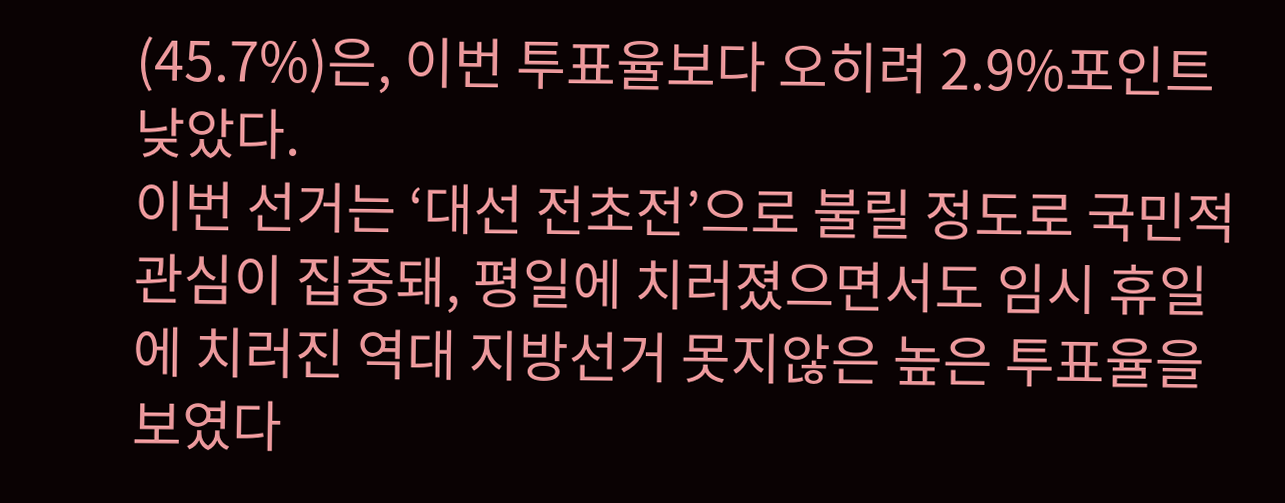(45.7%)은, 이번 투표율보다 오히려 2.9%포인트 낮았다.
이번 선거는 ‘대선 전초전’으로 불릴 정도로 국민적 관심이 집중돼, 평일에 치러졌으면서도 임시 휴일에 치러진 역대 지방선거 못지않은 높은 투표율을 보였다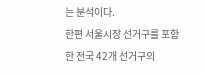는 분석이다.
한편 서울시장 선거구를 포함한 전국 42개 선거구의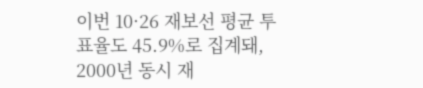이번 10·26 재보선 평균 투표율도 45.9%로 집계돼, 2000년 동시 재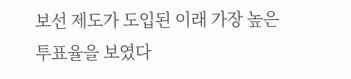보선 제도가 도입된 이래 가장 높은 투표율을 보였다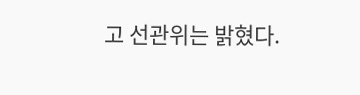고 선관위는 밝혔다.